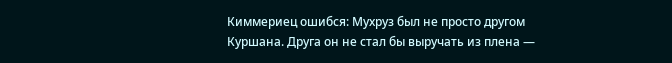Киммериец ошибся: Мухруз был не просто другом Куршана. Друга он не стал бы выручать из плена —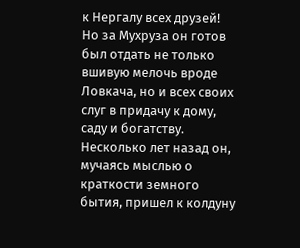к Нергалу всех друзей! Но за Мухруза он готов был отдать не только вшивую мелочь вроде Ловкача, но и всех своих слуг в придачу к дому, саду и богатству.
Несколько лет назад он, мучаясь мыслью о краткости земного бытия, пришел к колдуну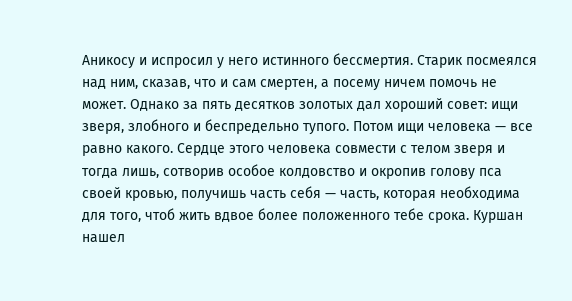Аникосу и испросил у него истинного бессмертия. Старик посмеялся над ним, сказав, что и сам смертен, а посему ничем помочь не может. Однако за пять десятков золотых дал хороший совет: ищи зверя, злобного и беспредельно тупого. Потом ищи человека — все равно какого. Сердце этого человека совмести с телом зверя и тогда лишь, сотворив особое колдовство и окропив голову пса своей кровью, получишь часть себя — часть, которая необходима для того, чтоб жить вдвое более положенного тебе срока. Куршан нашел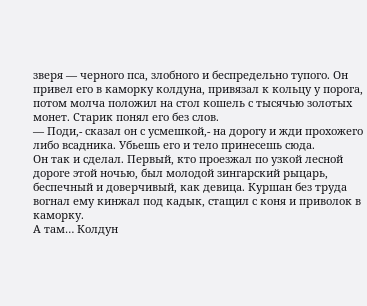зверя — черного пса, злобного и беспредельно тупого. Он привел его в каморку колдуна, привязал к кольцу у порога, потом молча положил на стол кошель с тысячью золотых монет. Старик понял его без слов.
— Поди,- сказал он с усмешкой,- на дорогу и жди прохожего либо всадника. Убьешь его и тело принесешь сюда.
Он так и сделал. Первый, кто проезжал по узкой лесной дороге этой ночью, был молодой зингарский рыцарь, беспечный и доверчивый, как девица. Куршан без труда вогнал ему кинжал под кадык, стащил с коня и приволок в каморку.
А там… Колдун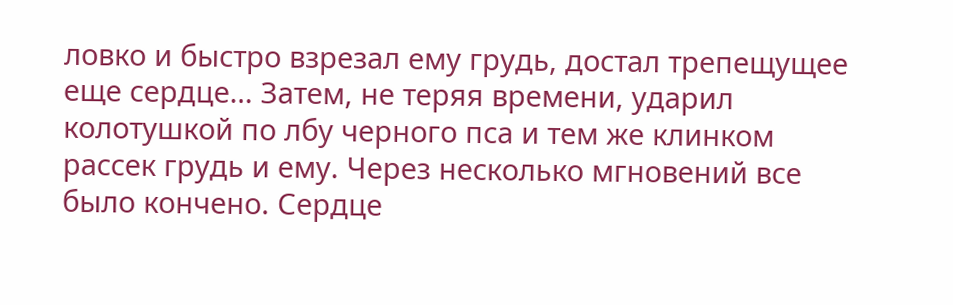ловко и быстро взрезал ему грудь, достал трепещущее еще сердце… Затем, не теряя времени, ударил колотушкой по лбу черного пса и тем же клинком рассек грудь и ему. Через несколько мгновений все было кончено. Сердце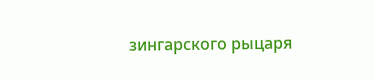зингарского рыцаря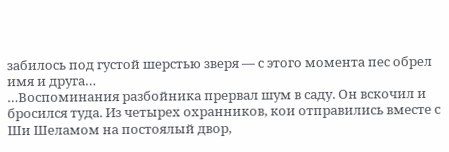забилось под густой шерстью зверя — с этого момента пес обрел имя и друга…
…Воспоминания разбойника прервал шум в саду. Он вскочил и бросился туда. Из четырех охранников, кои отправились вместе с Ши Шеламом на постоялый двор,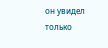он увидел только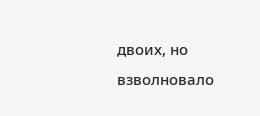двоих, но взволновало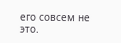его совсем не это.